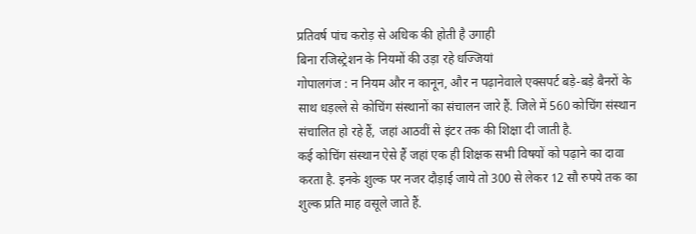प्रतिवर्ष पांच करोड़ से अधिक की होती है उगाही
बिना रजिस्ट्रेशन के नियमों की उड़ा रहे धज्जियां
गोपालगंज : न नियम और न कानून, और न पढ़ानेवाले एक्सपर्ट बड़े-बड़े बैनरों के साथ धड़ल्ले से कोचिंग संस्थानों का संचालन जारे हैं. जिले में 560 कोचिंग संस्थान संचालित हो रहे हैं, जहां आठवीं से इंटर तक की शिक्षा दी जाती है.
कई कोचिंग संस्थान ऐसे हैं जहां एक ही शिक्षक सभी विषयों को पढ़ाने का दावा करता है. इनके शुल्क पर नजर दौड़ाई जाये तो 300 से लेकर 12 सौ रुपये तक का शुल्क प्रति माह वसूले जाते हैं.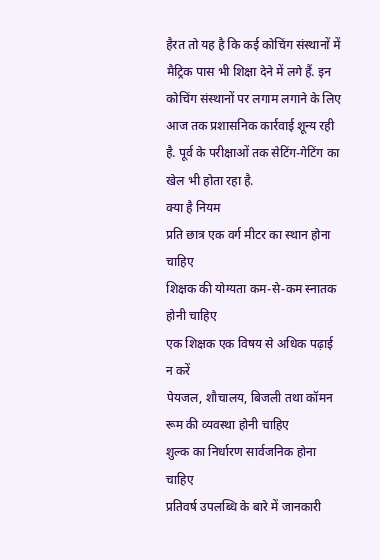हैरत तो यह है कि कई कोचिंग संस्थानों में मैट्रिक पास भी शिक्षा देने में लगे हैं. इन कोचिंग संस्थानों पर लगाम लगाने के लिए आज तक प्रशासनिक कार्रवाई शून्य रही है. पूर्व के परीक्षाओं तक सेटिंग-गेटिंग का खेल भी होता रहा है.
क्या है नियम
प्रति छात्र एक वर्ग मीटर का स्थान होना चाहिए
शिक्षक की योग्यता कम-से-कम स्नातक होनी चाहिए
एक शिक्षक एक विषय से अधिक पढ़ाई न करें
पेयजल, शौचालय, बिजली तथा कॉमन रूम की व्यवस्था होनी चाहिए
शुल्क का निर्धारण सार्वजनिक होना चाहिए
प्रतिवर्ष उपलब्धि के बारे में जानकारी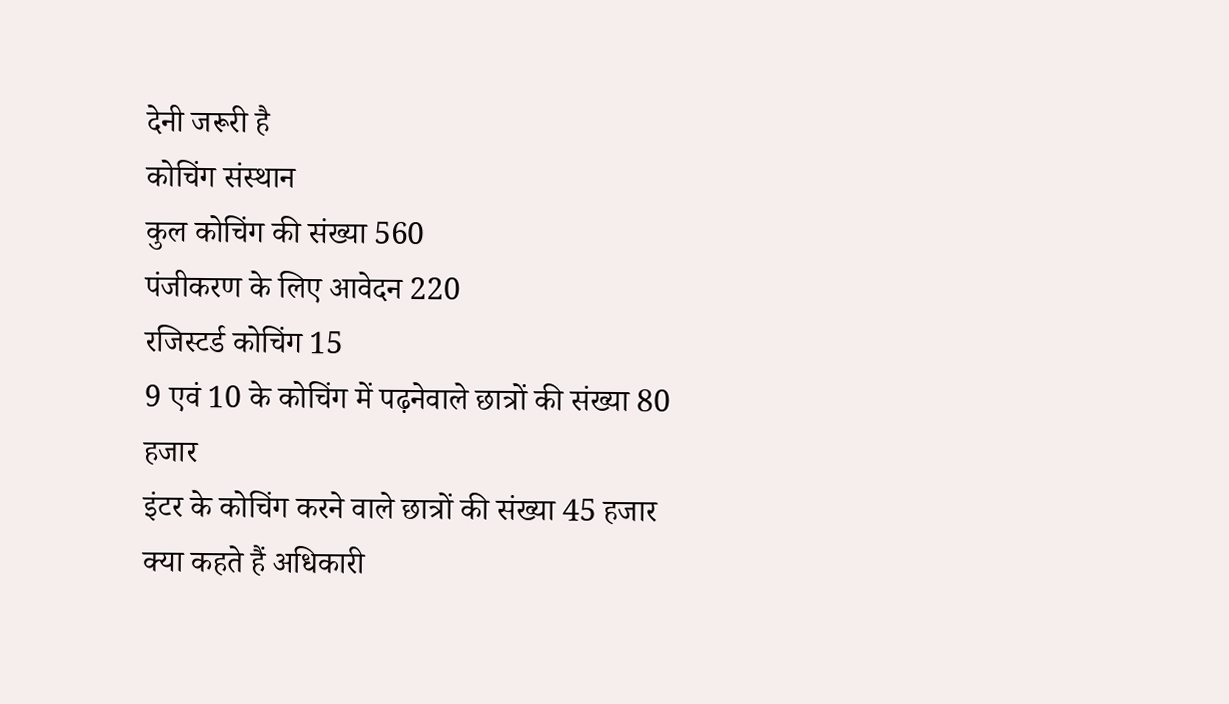देनी जरूरी है
कोचिंग संस्थान
कुल कोचिंग की संख्या 560
पंजीकरण के लिए आवेदन 220
रजिस्टर्ड कोचिंग 15
9 एवं 10 के कोचिंग में पढ़नेवाले छात्रों की संख्या 80 हजार
इंटर के कोचिंग करने वाले छात्रों की संख्या 45 हजार
क्या कहते हैं अधिकारी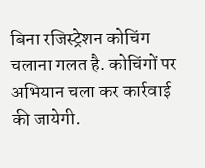बिना रजिस्ट्रेशन कोचिंग चलाना गलत है. कोचिंगों पर अभियान चला कर कार्रवाई की जायेगी.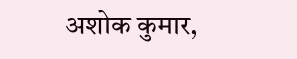अशोक कुमार,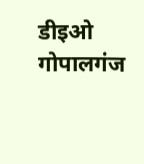डीइओ गोपालगंज